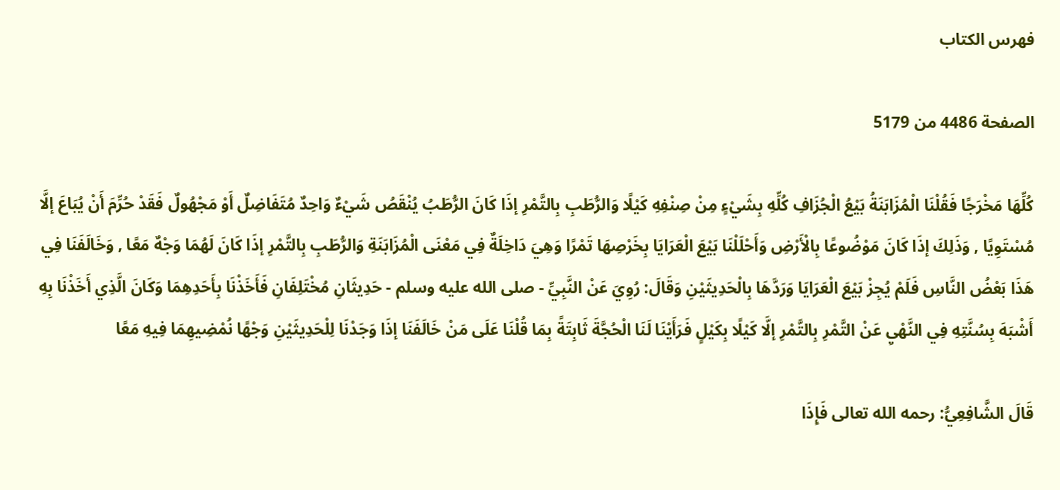فهرس الكتاب

الصفحة 4486 من 5179

كُلِّهَا مَخْرَجًا فَقُلْنَا الْمُزَابَنَةُ بَيْعُ الْجُزَافِ كُلِّهِ بِشَيْءٍ مِنْ صِنْفِهِ كَيْلًا وَالرُّطَبِ بِالتَّمْرِ إذَا كَانَ الرُّطَبُ يُنْقَصُ شَيْءٌ وَاحِدٌ مُتَفَاضِلٌ أَوْ مَجْهُولٌ فَقَدْ حُرِّمَ أَنْ يُبَاعَ إلَّا مُسْتَوِيًا , وَذَلِكَ إذَا كَانَ مَوْضُوعًا بِالْأَرْضِ وَأَحْلَلْنَا بَيْعَ الْعَرَايَا بِخَرْصِهَا تَمْرًا وَهِيَ دَاخِلَةٌ فِي مَعْنَى الْمُزَابَنَةِ وَالرُّطَبِ بِالتَّمْرِ إذَا كَانَ لَهُمَا وَجْهٌ مَعًا , وَخَالَفَنَا فِي هَذَا بَعْضُ النَّاسِ فَلَمْ يُجِزْ بَيْعَ الْعَرَايَا وَرَدَّهَا بِالْحَدِيثَيْنِ وَقَالَ: رُوِيَ عَنْ النَّبِيِّ - صلى الله عليه وسلم - حَدِيثَانِ مُخْتَلِفَانِ فَأَخَذْنَا بِأَحَدِهِمَا وَكَانَ الَّذِي أَخَذْنَا بِهِ أَشْبَهَ بِسُنَّتِهِ فِي النَّهْيِ عَنْ التَّمْرِ بِالتَّمْرِ إلَّا كَيْلًا بِكَيْلٍ فَرَأَيْنَا لَنَا الْحُجَّةَ ثَابِتَةً بِمَا قُلْنَا عَلَى مَنْ خَالَفَنَا إذَا وَجَدْنَا لِلْحَدِيثَيْنِ وَجْهًا نُمْضِيهِمَا فِيهِ مَعًا

قَالَ الشَّافِعِيُّ: رحمه الله تعالى فَإِذَا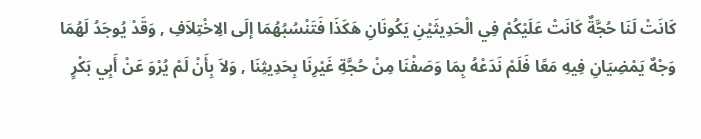كَانَتْ لَنَا حُجَّةٌ كَانَتْ عَلَيْكُمْ فِي الْحَدِيثَيْنِ يَكُونَانِ هَكَذَا فَتَنْسُبُهُمَا إلَى الِاخْتِلاَفِ , وَقَدْ يُوجَدُ لَهُمَا وَجْهٌ يَمْضِيَانِ فِيهِ مَعًا فَلَمْ نَدَعْهُ بِمَا وَصَفْنَا مِنْ حُجَّةِ غَيْرِنَا بِحَدِيثِنَا , وَلاَ بِأَنْ لَمْ يُرْوَ عَنْ أَبِي بَكْرٍ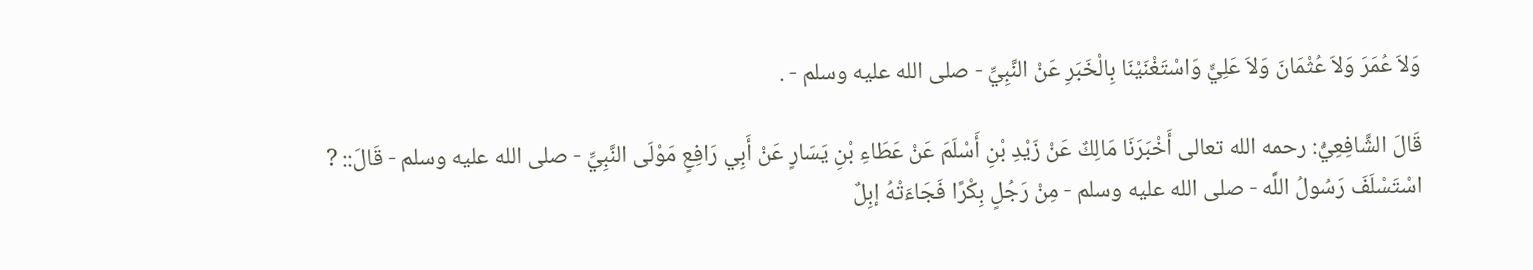وَلاَ عُمَرَ وَلاَ عُثْمَانَ وَلاَ عَلِيٍّ وَاسْتَغْنَيْنَا بِالْخَبَرِ عَنْ النَّبِيِّ - صلى الله عليه وسلم - .

قَالَ الشَّافِعِيُّ: رحمه الله تعالى أَخْبَرَنَا مَالِكٌ عَنْ زَيْدِ بْنِ أَسْلَمَ عَنْ عَطَاءِ بْنِ يَسَارٍ عَنْ أَبِي رَافِعٍ مَوْلَى النَّبِيِّ - صلى الله عليه وسلم - قَالَ:: ? اسْتَسْلَفَ رَسُولُ اللَّه - صلى الله عليه وسلم - مِنْ رَجُلٍ بِكْرًا فَجَاءَتْهُ إبِلٌ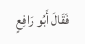فَقَالَ أَبُو رَافِعٍ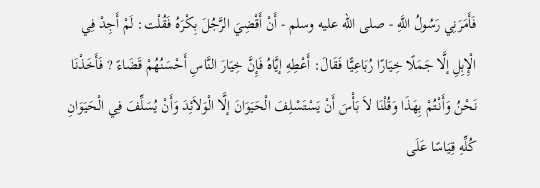فَأَمَرَنِي رَسُولُ اللَّهِ - صلى الله عليه وسلم - أَنْ أَقْضِيَ الرَّجُلَ بِكْرَهُ فَقُلْت: لَمْ أَجِدْ فِي الْإِبِلِ إلَّا جَمَلًا خِيَارًا رُبَاعِيًّا فَقَالَ: أَعْطِهِ إيَّاهُ فَإِنَّ خِيَارَ النَّاسِ أَحْسَنُهُمْ قَضَاءً ? فَأَخَذْنَا نَحْنُ وَأَنْتُمْ بِهَذَا وَقُلْنَا لاَ بَأْسَ أَنْ يَسْتَسْلِفَ الْحَيَوَانَ إلَّا الْوَلاَئِدَ وَأَنْ يُسَلِّفَ فِي الْحَيَوَانِ كُلِّهِ قِيَاسًا عَلَى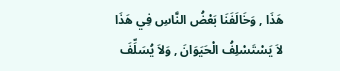هَذَا , وَخَالَفَنَا بَعْضُ النَّاسِ فِي هَذَا لاَ يَسْتَسْلِفُ الْحَيَوَانَ , وَلاَ يُسَلِّفَ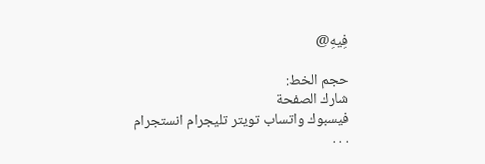فِيهِ@

حجم الخط:
شارك الصفحة
فيسبوك واتساب تويتر تليجرام انستجرام
. . .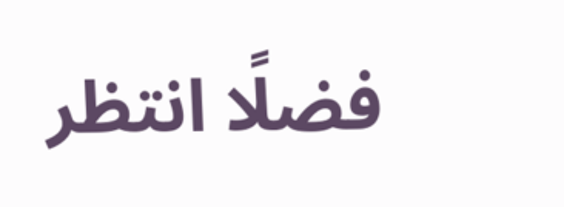فضلًا انتظر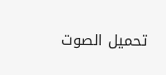تحميل الصوت